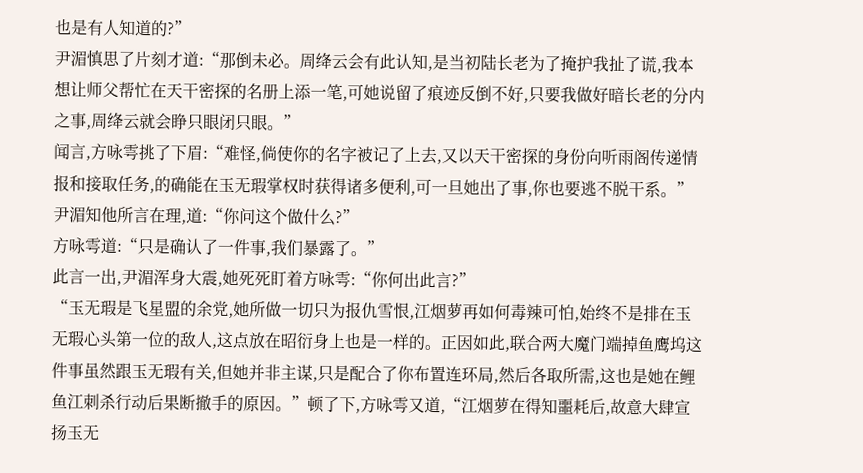也是有人知道的?”
尹湄慎思了片刻才道:“那倒未必。周绛云会有此认知,是当初陆长老为了掩护我扯了谎,我本想让师父帮忙在天干密探的名册上添一笔,可她说留了痕迹反倒不好,只要我做好暗长老的分内之事,周绛云就会睁只眼闭只眼。”
闻言,方咏雩挑了下眉:“难怪,倘使你的名字被记了上去,又以天干密探的身份向听雨阁传递情报和接取任务,的确能在玉无瑕掌权时获得诸多便利,可一旦她出了事,你也要逃不脱干系。”
尹湄知他所言在理,道:“你问这个做什么?”
方咏雩道:“只是确认了一件事,我们暴露了。”
此言一出,尹湄浑身大震,她死死盯着方咏雩:“你何出此言?”
“玉无瑕是飞星盟的余党,她所做一切只为报仇雪恨,江烟萝再如何毒辣可怕,始终不是排在玉无瑕心头第一位的敌人,这点放在昭衍身上也是一样的。正因如此,联合两大魔门端掉鱼鹰坞这件事虽然跟玉无瑕有关,但她并非主谋,只是配合了你布置连环局,然后各取所需,这也是她在鲤鱼江刺杀行动后果断撤手的原因。”顿了下,方咏雩又道,“江烟萝在得知噩耗后,故意大肆宣扬玉无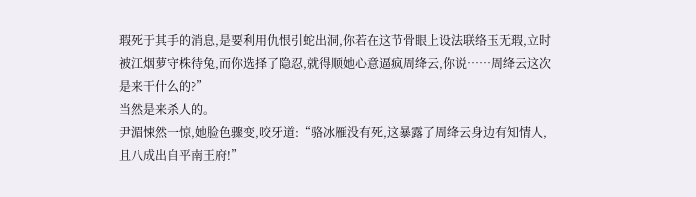瑕死于其手的消息,是要利用仇恨引蛇出洞,你若在这节骨眼上设法联络玉无瑕,立时被江烟萝守株待兔,而你选择了隐忍,就得顺她心意逼疯周绛云,你说……周绛云这次是来干什么的?”
当然是来杀人的。
尹湄悚然一惊,她脸色骤变,咬牙道:“骆冰雁没有死,这暴露了周绛云身边有知情人,且八成出自平南王府!”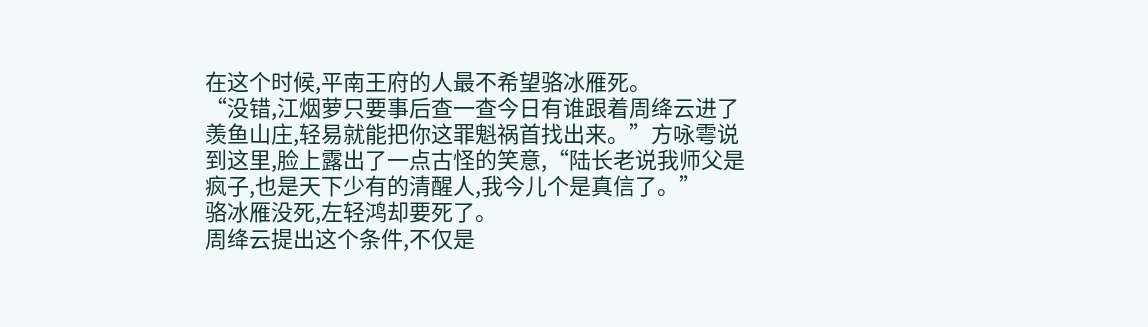在这个时候,平南王府的人最不希望骆冰雁死。
“没错,江烟萝只要事后查一查今日有谁跟着周绛云进了羡鱼山庄,轻易就能把你这罪魁祸首找出来。”方咏雩说到这里,脸上露出了一点古怪的笑意,“陆长老说我师父是疯子,也是天下少有的清醒人,我今儿个是真信了。”
骆冰雁没死,左轻鸿却要死了。
周绛云提出这个条件,不仅是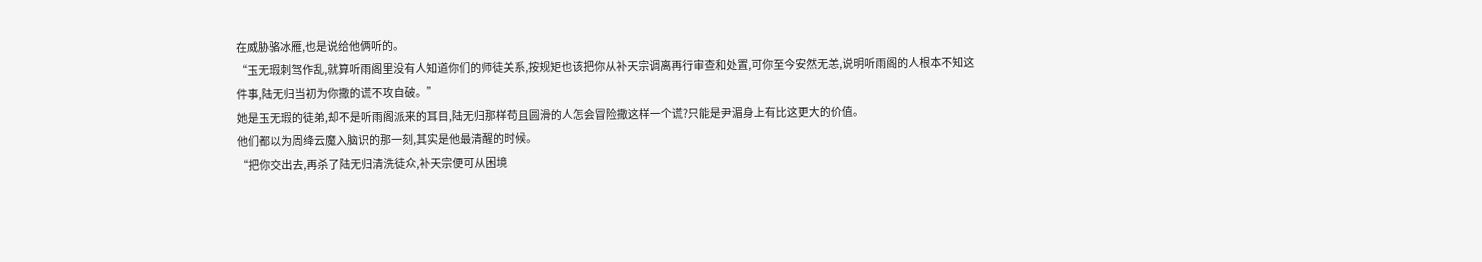在威胁骆冰雁,也是说给他俩听的。
“玉无瑕刺驾作乱,就算听雨阁里没有人知道你们的师徒关系,按规矩也该把你从补天宗调离再行审查和处置,可你至今安然无恙,说明听雨阁的人根本不知这件事,陆无归当初为你撒的谎不攻自破。”
她是玉无瑕的徒弟,却不是听雨阁派来的耳目,陆无归那样苟且圆滑的人怎会冒险撒这样一个谎?只能是尹湄身上有比这更大的价值。
他们都以为周绛云魔入脑识的那一刻,其实是他最清醒的时候。
“把你交出去,再杀了陆无归清洗徒众,补天宗便可从困境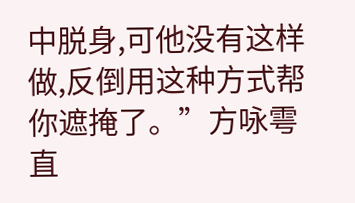中脱身,可他没有这样做,反倒用这种方式帮你遮掩了。”方咏雩直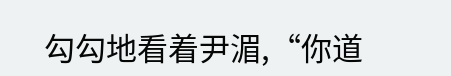勾勾地看着尹湄,“你道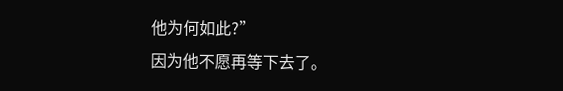他为何如此?”
因为他不愿再等下去了。